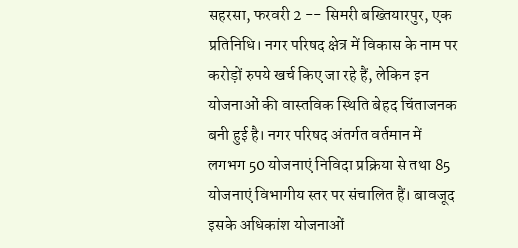सहरसा, फरवरी 2 -- सिमरी बख्तियारपुर, एक प्रतिनिधि। नगर परिषद क्षेत्र में विकास के नाम पर करोड़ों रुपये खर्च किए जा रहे हैं, लेकिन इन योजनाओं की वास्तविक स्थिति बेहद चिंताजनक बनी हुई है। नगर परिषद अंतर्गत वर्तमान में लगभग 50 योजनाएं निविदा प्रक्रिया से तथा 85 योजनाएं विभागीय स्तर पर संचालित हैं। बावजूद इसके अधिकांश योजनाओं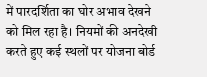में पारदर्शिता का घोर अभाव देखने को मिल रहा है। नियमों की अनदेखी करते हुए कई स्थलों पर योजना बोर्ड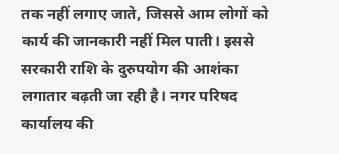तक नहीं लगाए जाते, जिससे आम लोगों को कार्य की जानकारी नहीं मिल पाती। इससे सरकारी राशि के दुरुपयोग की आशंका लगातार बढ़ती जा रही है। नगर परिषद कार्यालय की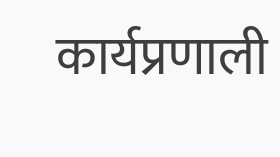कार्यप्रणाली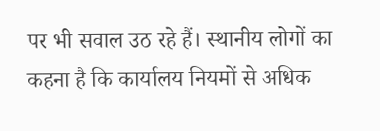पर भी सवाल उठ रहे हैं। स्थानीय लोगों का कहना है कि कार्यालय नियमों से अधिक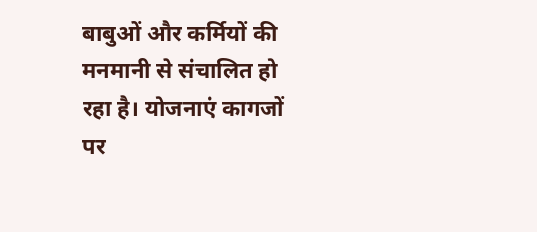बाबुओं और कर्मियों की मनमानी से संचालित हो रहा है। योजनाएं कागजों पर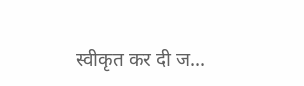स्वीकृत कर दी ज...